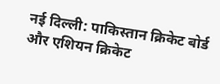नई दिल्ली: पाकिस्तान क्रिकेट बोर्ड और एशियन क्रिकेट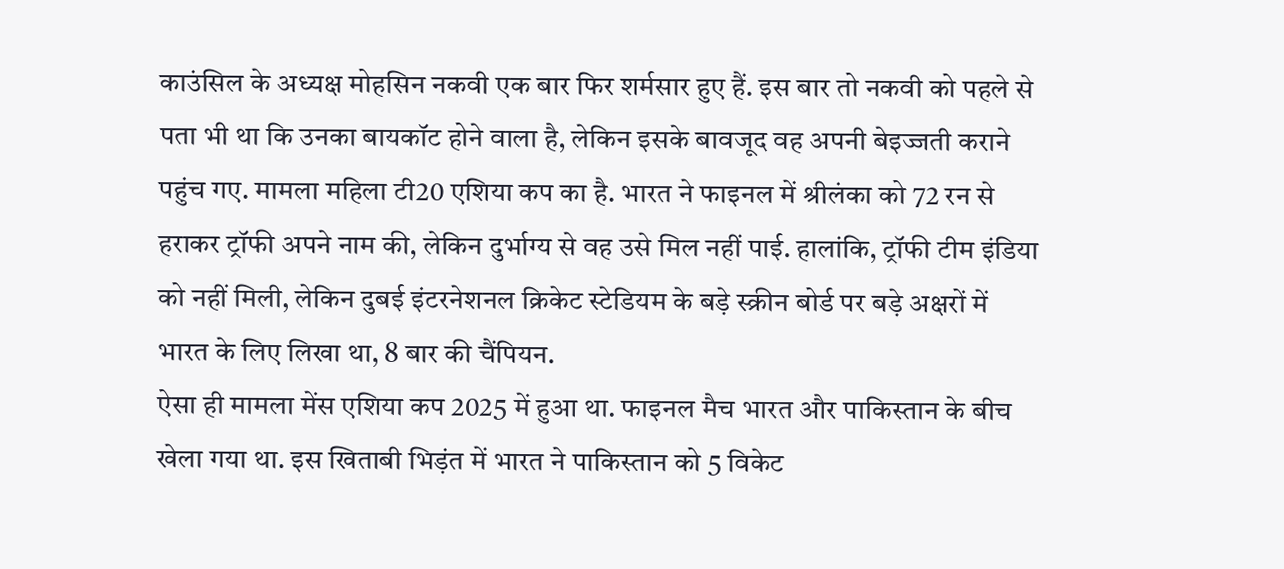काउंसिल के अध्यक्ष मोहसिन नकवी एक बार फिर शर्मसार हुए हैं. इस बार तो नकवी को पहले से पता भी था कि उनका बायकॉट होने वाला है, लेकिन इसके बावजूद वह अपनी बेइज्जती कराने पहुंच गए. मामला महिला टी20 एशिया कप का है. भारत ने फाइनल में श्रीलंका को 72 रन से हराकर ट्रॉफी अपने नाम की, लेकिन दुर्भाग्य से वह उसे मिल नहीं पाई. हालांकि, ट्रॉफी टीम इंडिया को नहीं मिली, लेकिन दुबई इंटरनेशनल क्रिकेट स्टेडियम के बड़े स्क्रीन बोर्ड पर बड़े अक्षरों में भारत के लिए लिखा था, 8 बार की चैंपियन.
ऐसा ही मामला मेंस एशिया कप 2025 में हुआ था. फाइनल मैच भारत और पाकिस्तान के बीच खेला गया था. इस खिताबी भिड़ंत में भारत ने पाकिस्तान को 5 विकेट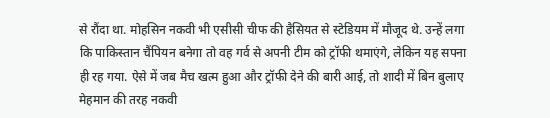से रौंदा था. मोहसिन नकवी भी एसीसी चीफ की हैसियत से स्टेडियम में मौजूद थे. उन्हें लगा कि पाकिस्तान चैंपियन बनेगा तो वह गर्व से अपनी टीम को ट्रॉफी थमाएंगे, लेकिन यह सपना ही रह गया. ऐसे में जब मैच खत्म हुआ और ट्रॉफी देने की बारी आई, तो शादी में बिन बुलाए मेहमान की तरह नकवी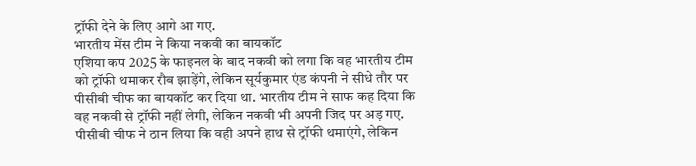ट्रॉफी देने के लिए आगे आ गए.
भारतीय मेंस टीम ने किया नकवी का बायकॉट
एशिया कप 2025 के फाइनल के बाद नकवी को लगा कि वह भारतीय टीम को ट्रॉफी थमाकर रौब झाड़ेंगे, लेकिन सूर्यकुमार एंड कंपनी ने सीधे तौर पर पीसीबी चीफ का बायकॉट कर दिया था. भारतीय टीम ने साफ कह दिया कि वह नकवी से ट्रॉफी नहीं लेगी, लेकिन नकवी भी अपनी जिद पर अड़ गए. पीसीबी चीफ ने ठान लिया कि वही अपने हाथ से ट्रॉफी थमाएंगे, लेकिन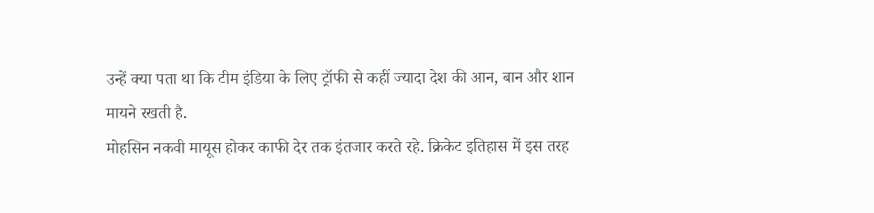उन्हें क्या पता था कि टीम इंडिया के लिए ट्रॉफी से कहीं ज्यादा देश की आन, बान और शान मायने रखती है.
मोहसिन नकवी मायूस होकर काफी देर तक इंतजार करते रहे. क्रिकेट इतिहास में इस तरह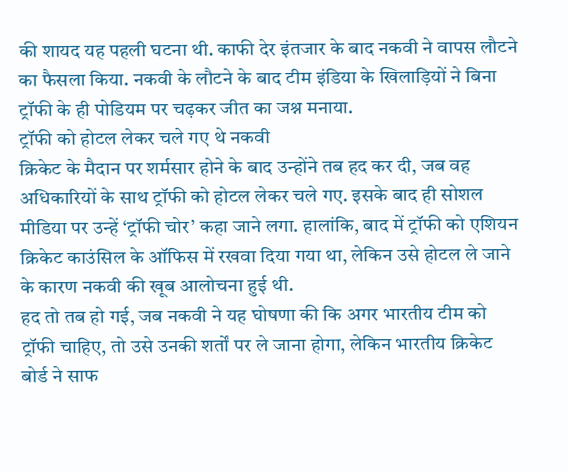की शायद यह पहली घटना थी. काफी देर इंतजार के बाद नकवी ने वापस लौटने का फैसला किया. नकवी के लौटने के बाद टीम इंडिया के खिलाड़ियों ने बिना ट्रॉफी के ही पोडियम पर चढ़कर जीत का जश्न मनाया.
ट्रॉफी को होटल लेकर चले गए थे नकवी
क्रिकेट के मैदान पर शर्मसार होने के बाद उन्होंने तब हद कर दी, जब वह अधिकारियों के साथ ट्रॉफी को होटल लेकर चले गए. इसके बाद ही सोशल मीडिया पर उन्हें ‘ट्रॉफी चोर’ कहा जाने लगा. हालांकि, बाद में ट्रॉफी को एशियन क्रिकेट काउंसिल के ऑफिस में रखवा दिया गया था, लेकिन उसे होटल ले जाने के कारण नकवी की खूब आलोचना हुई थी.
हद तो तब हो गई, जब नकवी ने यह घोषणा की कि अगर भारतीय टीम को ट्रॉफी चाहिए, तो उसे उनकी शर्तों पर ले जाना होगा, लेकिन भारतीय क्रिकेट बोर्ड ने साफ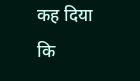कह दिया कि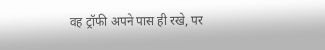वह ट्रॉफी अपने पास ही रखे, पर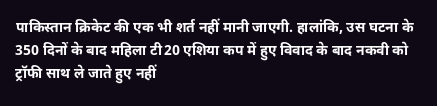पाकिस्तान क्रिकेट की एक भी शर्त नहीं मानी जाएगी. हालांकि, उस घटना के 350 दिनों के बाद महिला टी20 एशिया कप में हुए विवाद के बाद नकवी को ट्रॉफी साथ ले जाते हुए नहीं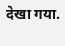देखा गया.